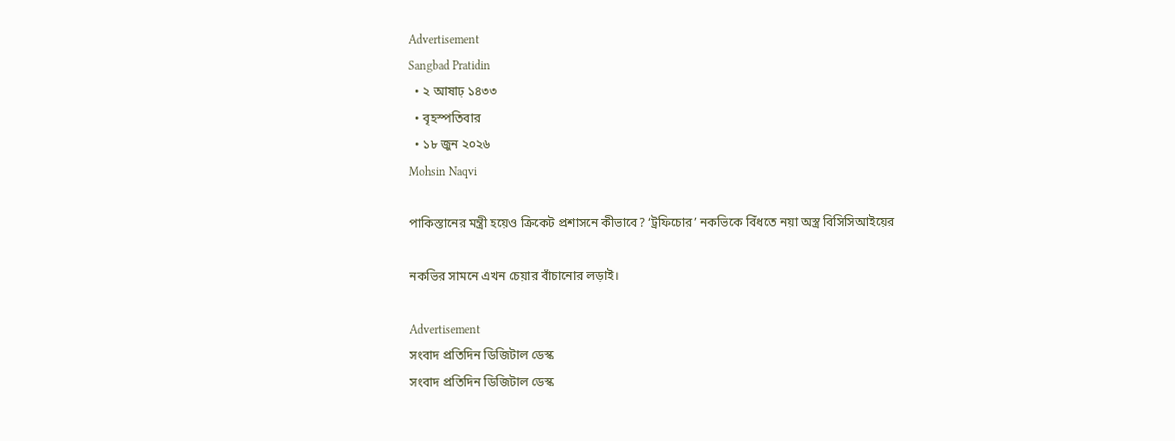Advertisement
Sangbad Pratidin
  • ২ আষাঢ় ১৪৩৩
  • বৃহস্পতিবার
  • ১৮ জুন ২০২৬
Mohsin Naqvi

পাকিস্তানের মন্ত্রী হয়েও ক্রিকেট প্রশাসনে কীভাবে? ‘ট্রফিচোর’ নকভিকে বিঁধতে নয়া অস্ত্র বিসিসিআইয়ের

নকভির সামনে এখন চেয়ার বাঁচানোর লড়াই।

Advertisement
সংবাদ প্রতিদিন ডিজিটাল ডেস্ক
সংবাদ প্রতিদিন ডিজিটাল ডেস্ক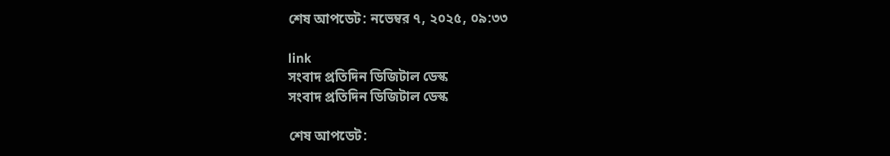শেষ আপডেট: নভেম্বর ৭, ২০২৫, ০৯:৩৩

link
সংবাদ প্রতিদিন ডিজিটাল ডেস্ক
সংবাদ প্রতিদিন ডিজিটাল ডেস্ক

শেষ আপডেট: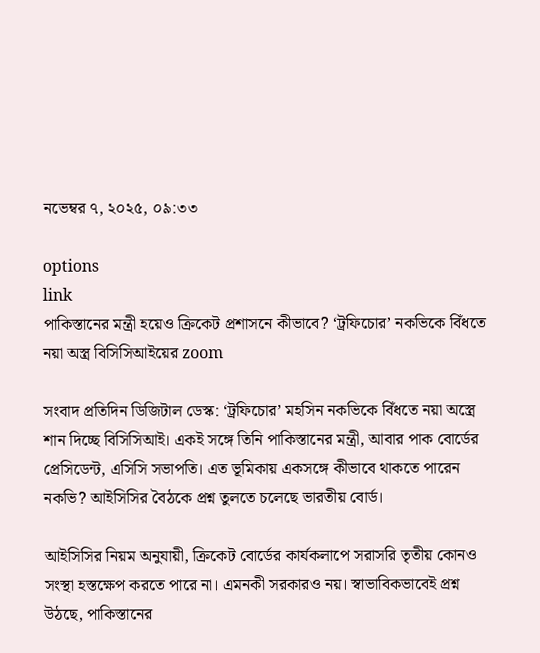নভেম্বর ৭, ২০২৫, ০৯:৩৩

options
link
পাকিস্তানের মন্ত্রী হয়েও ক্রিকেট প্রশাসনে কীভাবে? ‘ট্রফিচোর’ নকভিকে বিঁধতে নয়া অস্ত্র বিসিসিআইয়ের zoom

সংবাদ প্রতিদিন ডিজিটাল ডেস্ক: ‘ট্রফিচোর’ মহসিন নকভিকে বিঁধতে নয়া অস্ত্রে শান দিচ্ছে বিসিসিআই। একই সঙ্গে তিনি পাকিস্তানের মন্ত্রী, আবার পাক বোর্ডের প্রেসিডেন্ট, এসিসি সভাপতি। এত ভূমিকায় একসঙ্গে কীভাবে থাকতে পারেন নকভি? আইসিসির বৈঠকে প্রশ্ন তুলতে চলেছে ভারতীয় বোর্ড।

আইসিসির নিয়ম অনুযায়ী, ক্রিকেট বোর্ডের কার্যকলাপে সরাসরি তৃতীয় কোনও সংস্থা হস্তক্ষেপ করতে পারে না। এমনকী সরকারও নয়। স্বাভাবিকভাবেই প্রশ্ন উঠছে, পাকিস্তানের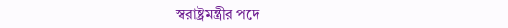স্বরাষ্ট্রমন্ত্রীর পদে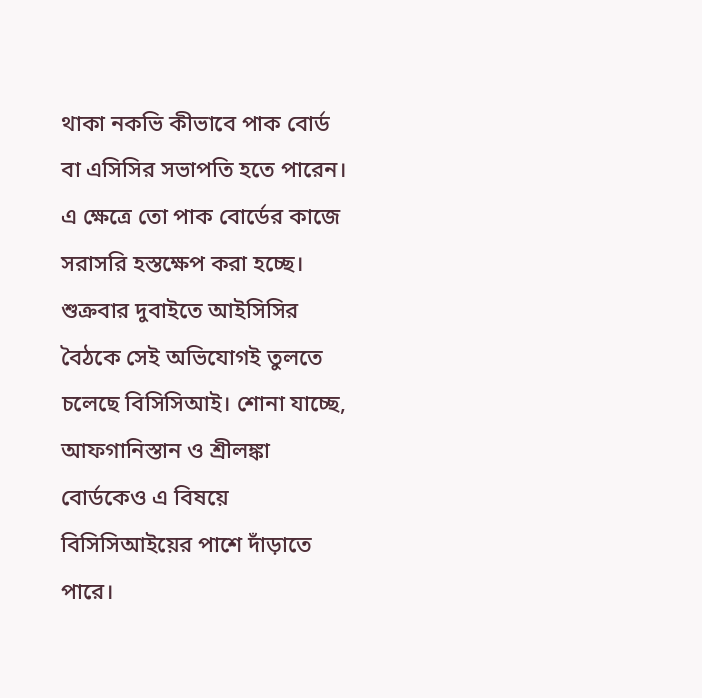থাকা নকভি কীভাবে পাক বোর্ড বা এসিসির সভাপতি হতে পারেন। এ ক্ষেত্রে তো পাক বোর্ডের কাজে সরাসরি হস্তক্ষেপ করা হচ্ছে। শুক্রবার দুবাইতে আইসিসির বৈঠকে সেই অভিযোগই তুলতে চলেছে বিসিসিআই। শোনা যাচ্ছে, আফগানিস্তান ও শ্রীলঙ্কা বোর্ডকেও এ বিষয়ে বিসিসিআইয়ের পাশে দাঁড়াতে পারে।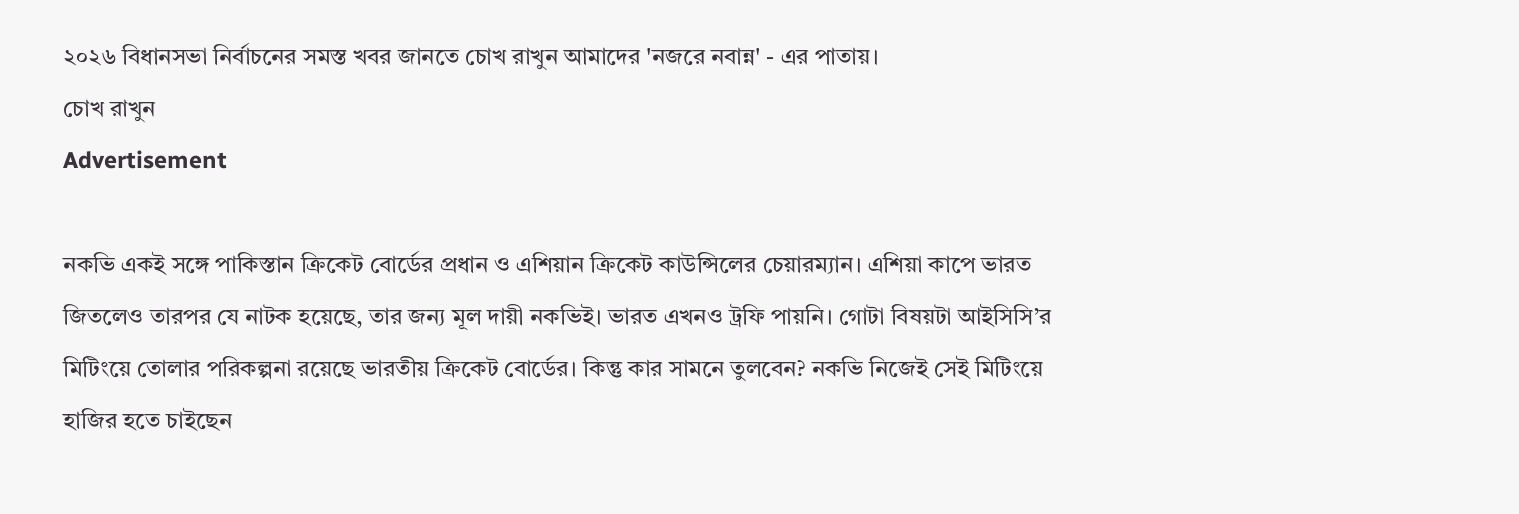২০২৬ বিধানসভা নির্বাচনের সমস্ত খবর জানতে চোখ রাখুন আমাদের 'নজরে নবান্ন' - এর পাতায়।
চোখ রাখুন
Advertisement

নকভি একই সঙ্গে পাকিস্তান ক্রিকেট বোর্ডের প্রধান ও এশিয়ান ক্রিকেট কাউন্সিলের চেয়ারম্যান। এশিয়া কাপে ভারত জিতলেও তারপর যে নাটক হয়েছে, তার জন্য মূল দায়ী নকভিই। ভারত এখনও ট্রফি পায়নি। গোটা বিষয়টা আইসিসি’র মিটিংয়ে তোলার পরিকল্পনা রয়েছে ভারতীয় ক্রিকেট বোর্ডের। কিন্তু কার সামনে তুলবেন? নকভি নিজেই সেই মিটিংয়ে হাজির হতে চাইছেন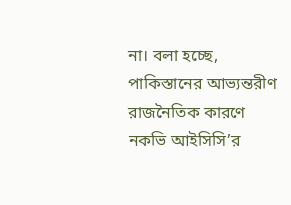না। বলা হচ্ছে, পাকিস্তানের আভ্যন্তরীণ রাজনৈতিক কারণে নকভি আইসিসি’র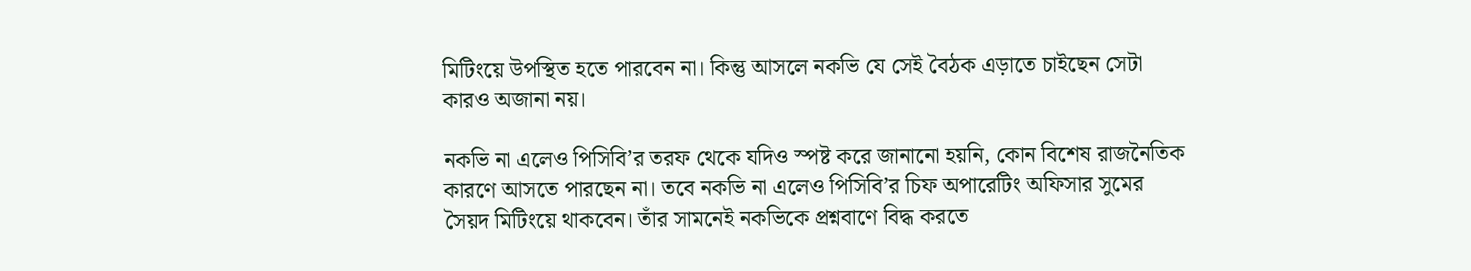মিটিংয়ে উপস্থিত হতে পারবেন না। কিন্তু আসলে নকভি যে সেই বৈঠক এড়াতে চাইছেন সেটা কারও অজানা নয়।

নকভি না এলেও পিসিবি’র তরফ থেকে যদিও স্পষ্ট করে জানানো হয়নি, কোন বিশেষ রাজনৈতিক কারণে আসতে পারছেন না। তবে নকভি না এলেও পিসিবি’র চিফ অপারেটিং অফিসার সুমের সৈয়দ মিটিংয়ে থাকবেন। তাঁর সামনেই নকভিকে প্রশ্নবাণে বিদ্ধ করতে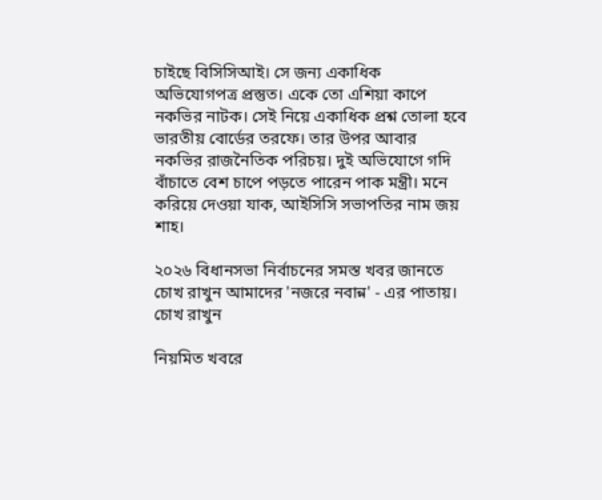চাইছে বিসিসিআই। সে জন্য একাধিক অভিযোগপত্র প্রস্তুত। একে তো এশিয়া কাপে নকভির নাটক। সেই নিয়ে একাধিক প্রশ্ন তোলা হবে ভারতীয় বোর্ডের তরফে। তার উপর আবার নকভির রাজনৈতিক পরিচয়। দুই অভিযোগে গদি বাঁচাতে বেশ চাপে পড়তে পারেন পাক মন্ত্রী। মনে করিয়ে দেওয়া যাক, আইসিসি সভাপতির নাম জয় শাহ।

২০২৬ বিধানসভা নির্বাচনের সমস্ত খবর জানতে চোখ রাখুন আমাদের 'নজরে নবান্ন' - এর পাতায়।
চোখ রাখুন

নিয়মিত খবরে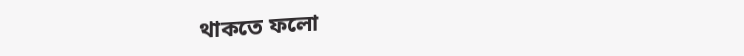থাকতে ফলো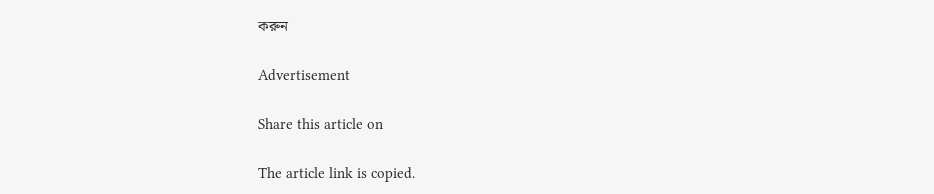করুন

Advertisement

Share this article on

The article link is copied.